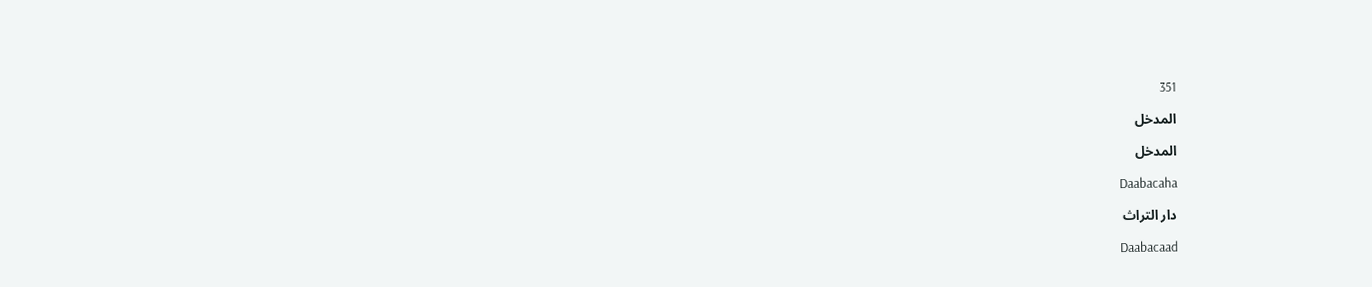351

المدخل

المدخل

Daabacaha

دار التراث

Daabacaad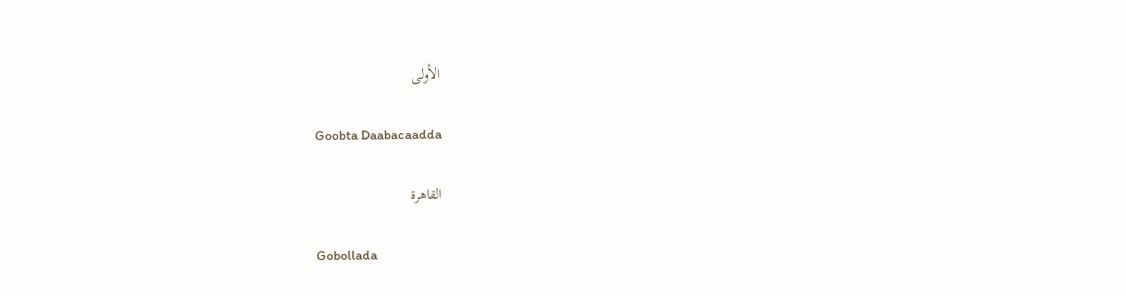الأولى

Goobta Daabacaadda

القاهرة

Gobollada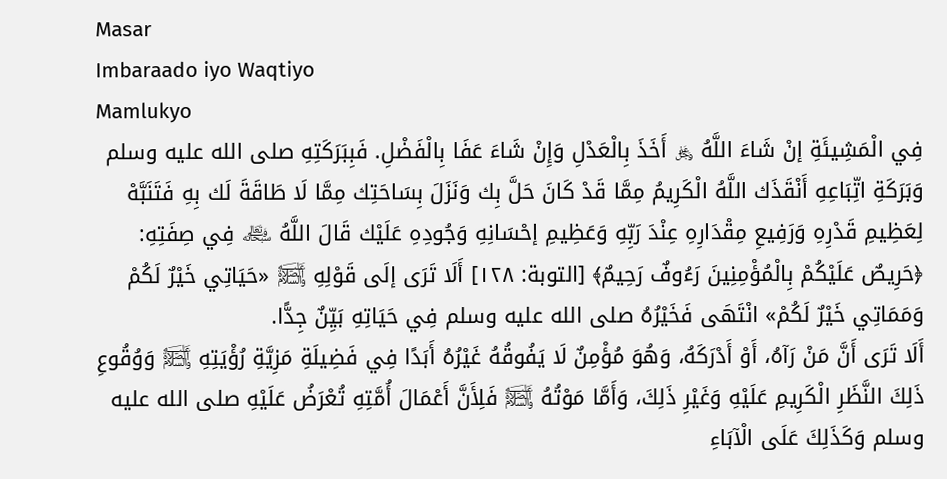Masar
Imbaraado iyo Waqtiyo
Mamlukyo
فِي الْمَشِيئَةِ إنْ شَاءَ اللَّهُ ﷿ أَخَذَ بِالْعَدْلِ وَإِنْ شَاءَ عَفَا بِالْفَضْلِ. فَبِبَرَكَتِهِ صلى الله عليه وسلم وَبَرَكَةِ اتِّبَاعِهِ أَنْقَذَك اللَّهُ الْكَرِيمُ مِمَّا قَدْ كَانَ حَلَّ بِك وَنَزَلَ بِسَاحَتِك مِمَّا لَا طَاقَةَ لَك بِهِ فَتَنَبَّهْ لِعَظِيمِ قَدْرِهِ وَرَفِيعِ مِقْدَارِهِ عِنْدَ رَبِّهِ وَعَظِيمِ إحْسَانِهِ وَجُودِهِ عَلَيْك قَالَ اللَّهُ ﷾ فِي صِفَتِهِ: ﴿حَرِيصٌ عَلَيْكُمْ بِالْمُؤْمِنِينَ رَءُوفٌ رَحِيمٌ﴾ [التوبة: ١٢٨] أَلَا تَرَى إلَى قَوْلِهِ ﵊ «حَيَاتِي خَيْرٌ لَكُمْ وَمَمَاتِي خَيْرٌ لَكُمْ» انْتَهَى فَخَيْرُهُ صلى الله عليه وسلم فِي حَيَاتِهِ بَيِّنٌ جِدًّا.
أَلَا تَرَى أَنَّ مَنْ رَآهُ، أَوْ أَدْرَكَهُ، وَهُوَ مُؤْمِنٌ لَا يَفُوقُهُ غَيْرُهُ أَبَدًا فِي فَضِيلَةِ مَزِيَّةِ رُؤْيَتِهِ ﵊ وَوُقُوعِ ذَلِكَ النَّظَرِ الْكَرِيمِ عَلَيْهِ وَغَيْرِ ذَلِكَ، وَأَمَّا مَوْتُهُ ﵊ فَلِأَنَّ أَعْمَالَ أُمَّتِهِ تُعْرَضُ عَلَيْهِ صلى الله عليه وسلم وَكَذَلِكَ عَلَى الْآبَاءِ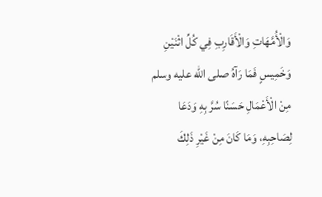وَالْأُمَّهَاتِ وَالْأَقَارِبِ فِي كُلِّ اثْنَيْنِ وَخَمِيسٍ فَمَا رَآهُ صلى الله عليه وسلم مِنْ الْأَعْمَالِ حَسَنًا سُرَّ بِهِ وَدَعَا لِصَاحِبِهِ، وَمَا كَانَ مِنْ غَيْرِ ذَلِكَ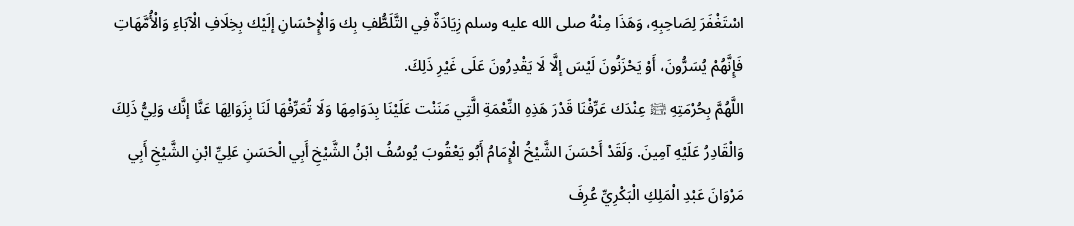اسْتَغْفَرَ لِصَاحِبِهِ، وَهَذَا مِنْهُ صلى الله عليه وسلم زِيَادَةٌ فِي التَّلَطُّفِ بِك وَالْإِحْسَانِ إلَيْك بِخِلَافِ الْآبَاءِ وَالْأُمَّهَاتِ فَإِنَّهُمْ يُسَرُّونَ، أَوْ يَحْزَنُونَ لَيْسَ إلَّا لَا يَقْدِرُونَ عَلَى غَيْرِ ذَلِكَ.
اللَّهُمَّ بِحُرْمَتِهِ ﵊ عِنْدَك عَرِّفْنَا قَدْرَ هَذِهِ النِّعْمَةِ الَّتِي مَنَنْت عَلَيْنَا بِدَوَامِهَا وَلَا تُعَرِّفْهَا لَنَا بِزَوَالِهَا عَنَّا إنَّك وَلِيُّ ذَلِكَ وَالْقَادِرُ عَلَيْهِ آمِينَ. وَلَقَدْ أَحْسَنَ الشَّيْخُ الْإِمَامُ أَبُو يَعْقُوبَ يُوسُفُ ابْنُ الشَّيْخِ أَبِي الْحَسَنِ عَلِيِّ ابْنِ الشَّيْخِ أَبِي مَرْوَانَ عَبْدِ الْمَلِكِ الْبَكْرِيِّ عُرِفَ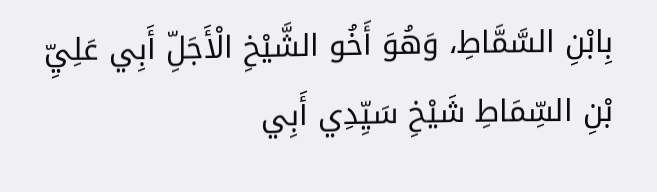بِابْنِ السَّمَّاطِ، وَهُوَ أَخُو الشَّيْخِ الْأَجَلِّ أَبِي عَلِيِّ بْنِ السِّمَاطِ شَيْخِ سَيِّدِي أَبِي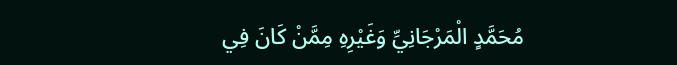مُحَمَّدٍ الْمَرْجَانِيِّ وَغَيْرِهِ مِمَّنْ كَانَ فِي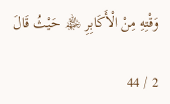وَقْتِهِ مِنْ الْأَكَابِرِ ﵏ حَيْثُ قَالَ

2 / 44